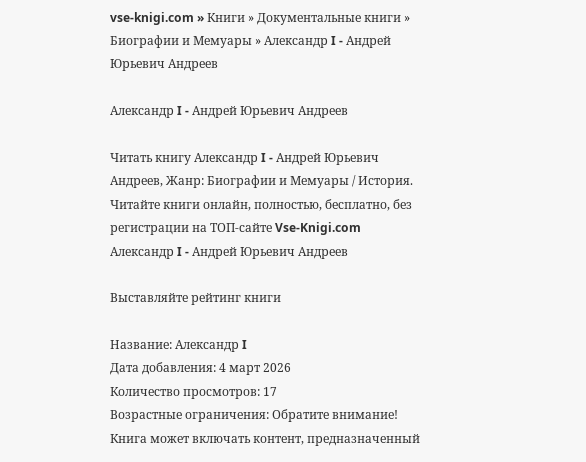vse-knigi.com » Книги » Документальные книги » Биографии и Мемуары » Александр I - Андрей Юрьевич Андреев

Александр I - Андрей Юрьевич Андреев

Читать книгу Александр I - Андрей Юрьевич Андреев, Жанр: Биографии и Мемуары / История. Читайте книги онлайн, полностью, бесплатно, без регистрации на ТОП-сайте Vse-Knigi.com
Александр I - Андрей Юрьевич Андреев

Выставляйте рейтинг книги

Название: Александр I
Дата добавления: 4 март 2026
Количество просмотров: 17
Возрастные ограничения: Обратите внимание! Книга может включать контент, предназначенный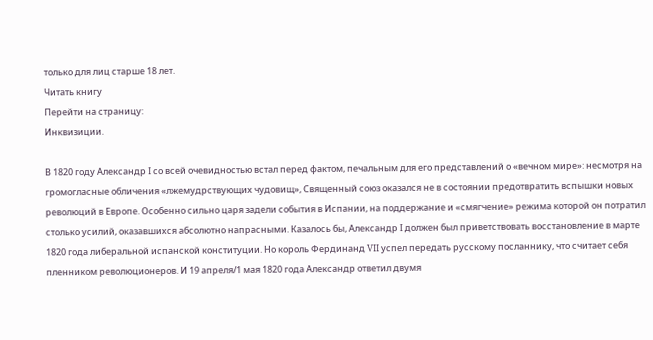только для лиц старше 18 лет.
Читать книгу
Перейти на страницу:
Инквизиции.

В 1820 году Александр I со всей очевидностью встал перед фактом, печальным для его представлений о «вечном мире»: несмотря на громогласные обличения «лжемудрствующих чудовищ», Священный союз оказался не в состоянии предотвратить вспышки новых революций в Европе. Особенно сильно царя задели события в Испании, на поддержание и «смягчение» режима которой он потратил столько усилий, оказавшихся абсолютно напрасными. Казалось бы, Александр I должен был приветствовать восстановление в марте 1820 года либеральной испанской конституции. Но король Фердинанд VII успел передать русскому посланнику, что считает себя пленником революционеров. И 19 апреля/1 мая 1820 года Александр ответил двумя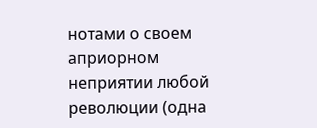нотами о своем априорном неприятии любой революции (одна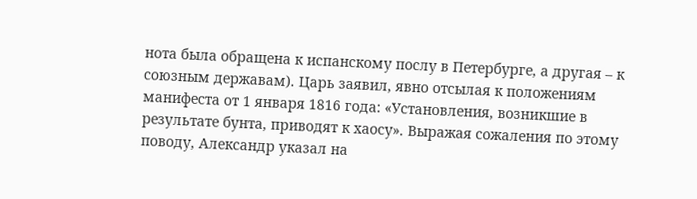нота была обращена к испанскому послу в Петербурге, а другая – к союзным державам). Царь заявил, явно отсылая к положениям манифеста от 1 января 1816 года: «Установления, возникшие в результате бунта, приводят к хаосу». Выражая сожаления по этому поводу, Александр указал на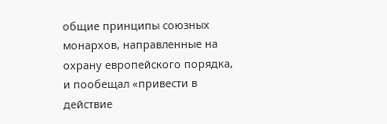общие принципы союзных монархов, направленные на охрану европейского порядка, и пообещал «привести в действие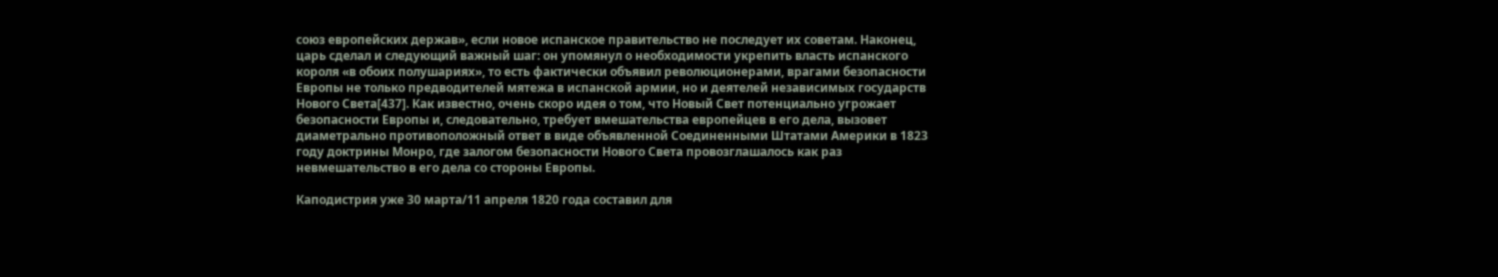союз европейских держав», если новое испанское правительство не последует их советам. Наконец, царь сделал и следующий важный шаг: он упомянул о необходимости укрепить власть испанского короля «в обоих полушариях», то есть фактически объявил революционерами, врагами безопасности Европы не только предводителей мятежа в испанской армии, но и деятелей независимых государств Нового Света[437]. Как известно, очень скоро идея о том, что Новый Свет потенциально угрожает безопасности Европы и, следовательно, требует вмешательства европейцев в его дела, вызовет диаметрально противоположный ответ в виде объявленной Соединенными Штатами Америки в 1823 году доктрины Монро, где залогом безопасности Нового Света провозглашалось как раз невмешательство в его дела со стороны Европы.

Каподистрия уже 30 марта/11 апреля 1820 года составил для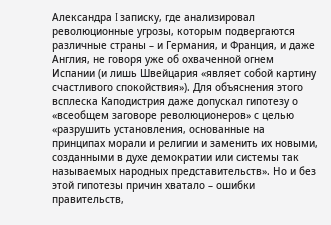Александра I записку, где анализировал революционные угрозы, которым подвергаются различные страны – и Германия, и Франция, и даже Англия, не говоря уже об охваченной огнем Испании (и лишь Швейцария «являет собой картину счастливого спокойствия»). Для объяснения этого всплеска Каподистрия даже допускал гипотезу о «всеобщем заговоре революционеров» с целью «разрушить установления, основанные на принципах морали и религии и заменить их новыми, созданными в духе демократии или системы так называемых народных представительств». Но и без этой гипотезы причин хватало – ошибки правительств,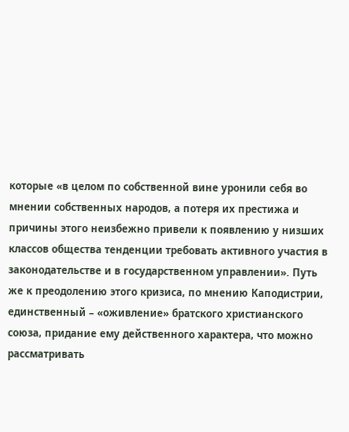которые «в целом по собственной вине уронили себя во мнении собственных народов, а потеря их престижа и причины этого неизбежно привели к появлению у низших классов общества тенденции требовать активного участия в законодательстве и в государственном управлении». Путь же к преодолению этого кризиса, по мнению Каподистрии, единственный – «оживление» братского христианского союза, придание ему действенного характера, что можно рассматривать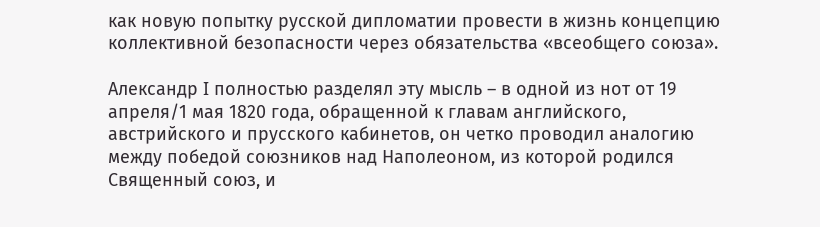как новую попытку русской дипломатии провести в жизнь концепцию коллективной безопасности через обязательства «всеобщего союза».

Александр I полностью разделял эту мысль – в одной из нот от 19 апреля/1 мая 1820 года, обращенной к главам английского, австрийского и прусского кабинетов, он четко проводил аналогию между победой союзников над Наполеоном, из которой родился Священный союз, и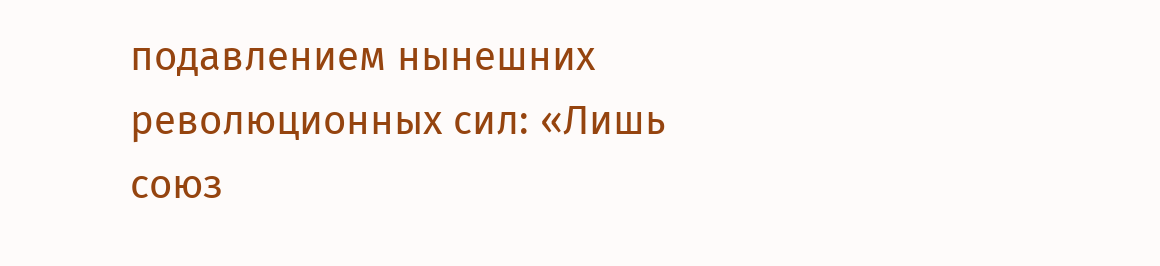подавлением нынешних революционных сил: «Лишь союз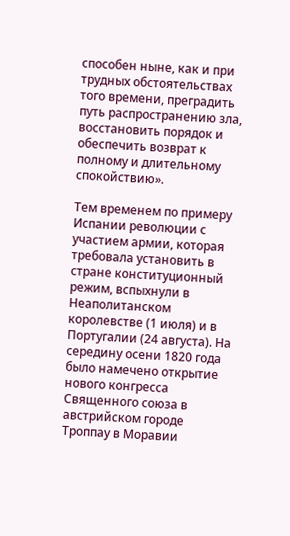способен ныне, как и при трудных обстоятельствах того времени, преградить путь распространению зла, восстановить порядок и обеспечить возврат к полному и длительному спокойствию».

Тем временем по примеру Испании революции с участием армии, которая требовала установить в стране конституционный режим, вспыхнули в Неаполитанском королевстве (1 июля) и в Португалии (24 августа). На середину осени 1820 года было намечено открытие нового конгресса Священного союза в австрийском городе Троппау в Моравии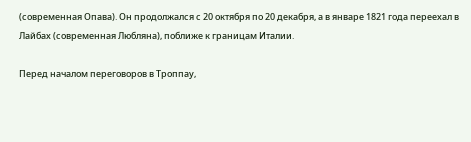(современная Опава). Он продолжался с 20 октября по 20 декабря, а в январе 1821 года переехал в Лайбах (современная Любляна), поближе к границам Италии.

Перед началом переговоров в Троппау,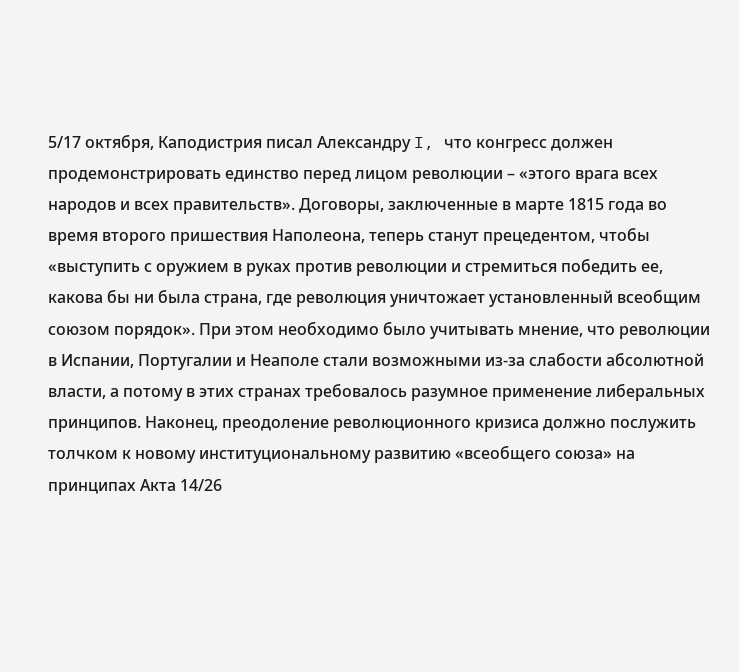5/17 октября, Каподистрия писал Александру I, что конгресс должен продемонстрировать единство перед лицом революции – «этого врага всех народов и всех правительств». Договоры, заключенные в марте 1815 года во время второго пришествия Наполеона, теперь станут прецедентом, чтобы «выступить с оружием в руках против революции и стремиться победить ее, какова бы ни была страна, где революция уничтожает установленный всеобщим союзом порядок». При этом необходимо было учитывать мнение, что революции в Испании, Португалии и Неаполе стали возможными из-за слабости абсолютной власти, а потому в этих странах требовалось разумное применение либеральных принципов. Наконец, преодоление революционного кризиса должно послужить толчком к новому институциональному развитию «всеобщего союза» на принципах Акта 14/26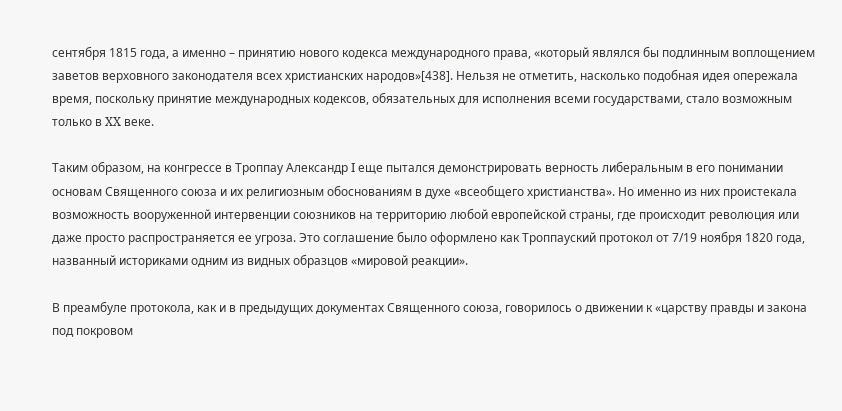сентября 1815 года, а именно – принятию нового кодекса международного права, «который являлся бы подлинным воплощением заветов верховного законодателя всех христианских народов»[438]. Нельзя не отметить, насколько подобная идея опережала время, поскольку принятие международных кодексов, обязательных для исполнения всеми государствами, стало возможным только в XX веке.

Таким образом, на конгрессе в Троппау Александр I еще пытался демонстрировать верность либеральным в его понимании основам Священного союза и их религиозным обоснованиям в духе «всеобщего христианства». Но именно из них проистекала возможность вооруженной интервенции союзников на территорию любой европейской страны, где происходит революция или даже просто распространяется ее угроза. Это соглашение было оформлено как Троппауский протокол от 7/19 ноября 1820 года, названный историками одним из видных образцов «мировой реакции».

В преамбуле протокола, как и в предыдущих документах Священного союза, говорилось о движении к «царству правды и закона под покровом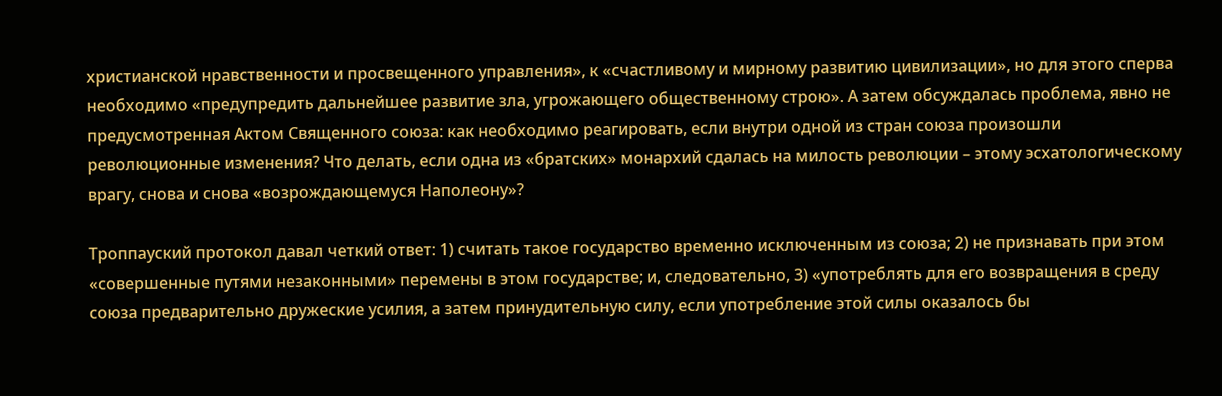христианской нравственности и просвещенного управления», к «счастливому и мирному развитию цивилизации», но для этого сперва необходимо «предупредить дальнейшее развитие зла, угрожающего общественному строю». А затем обсуждалась проблема, явно не предусмотренная Актом Священного союза: как необходимо реагировать, если внутри одной из стран союза произошли революционные изменения? Что делать, если одна из «братских» монархий сдалась на милость революции – этому эсхатологическому врагу, снова и снова «возрождающемуся Наполеону»?

Троппауский протокол давал четкий ответ: 1) считать такое государство временно исключенным из союза; 2) не признавать при этом «совершенные путями незаконными» перемены в этом государстве; и, следовательно, 3) «употреблять для его возвращения в среду союза предварительно дружеские усилия, а затем принудительную силу, если употребление этой силы оказалось бы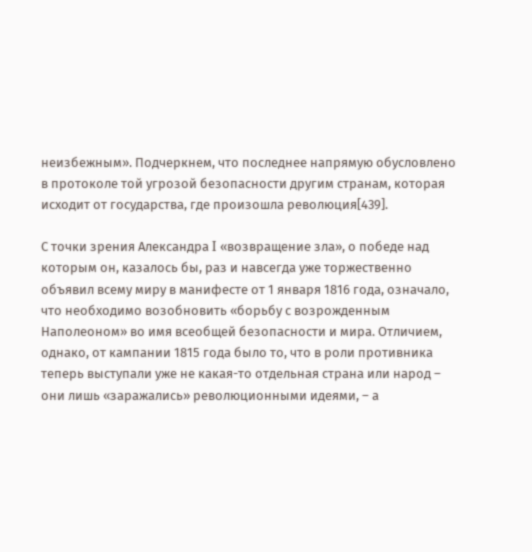неизбежным». Подчеркнем, что последнее напрямую обусловлено в протоколе той угрозой безопасности другим странам, которая исходит от государства, где произошла революция[439].

С точки зрения Александра I «возвращение зла», о победе над которым он, казалось бы, раз и навсегда уже торжественно объявил всему миру в манифесте от 1 января 1816 года, означало, что необходимо возобновить «борьбу с возрожденным Наполеоном» во имя всеобщей безопасности и мира. Отличием, однако, от кампании 1815 года было то, что в роли противника теперь выступали уже не какая-то отдельная страна или народ – они лишь «заражались» революционными идеями, – а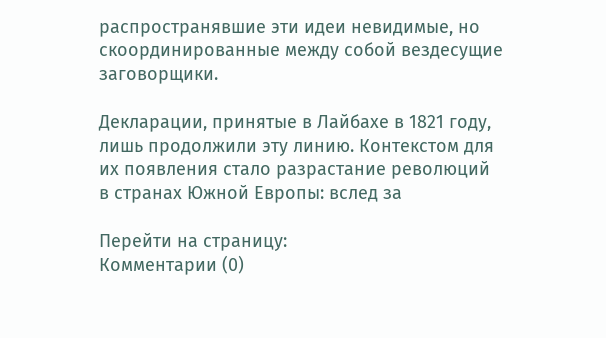распространявшие эти идеи невидимые, но скоординированные между собой вездесущие заговорщики.

Декларации, принятые в Лайбахе в 1821 году, лишь продолжили эту линию. Контекстом для их появления стало разрастание революций в странах Южной Европы: вслед за

Перейти на страницу:
Комментарии (0)